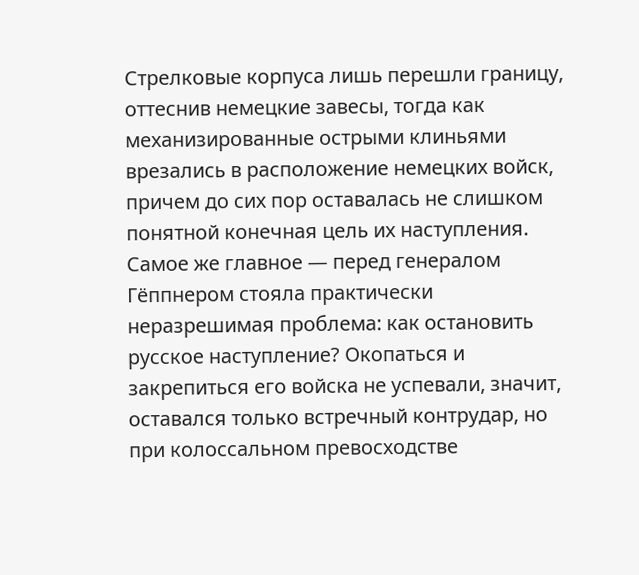Стрелковые корпуса лишь перешли границу, оттеснив немецкие завесы, тогда как механизированные острыми клиньями врезались в расположение немецких войск, причем до сих пор оставалась не слишком понятной конечная цель их наступления. Самое же главное — перед генералом Гёппнером стояла практически неразрешимая проблема: как остановить русское наступление? Окопаться и закрепиться его войска не успевали, значит, оставался только встречный контрудар, но при колоссальном превосходстве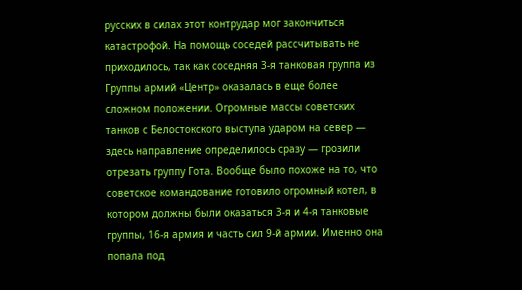русских в силах этот контрудар мог закончиться катастрофой. На помощь соседей рассчитывать не приходилось, так как соседняя 3-я танковая группа из Группы армий «Центр» оказалась в еще более сложном положении. Огромные массы советских танков с Белостокского выступа ударом на север — здесь направление определилось сразу — грозили отрезать группу Гота. Вообще было похоже на то, что советское командование готовило огромный котел, в котором должны были оказаться 3-я и 4-я танковые группы, 16-я армия и часть сил 9-й армии. Именно она попала под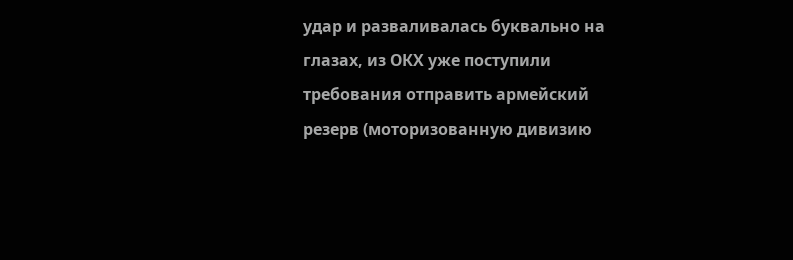удар и разваливалась буквально на глазах, из ОКХ уже поступили требования отправить армейский резерв (моторизованную дивизию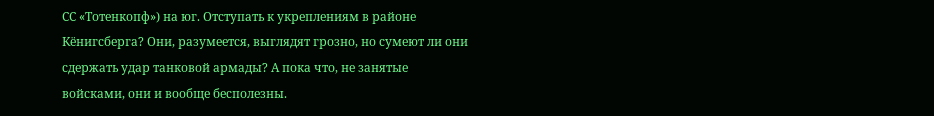СС «Тотенкопф») на юг. Отступать к укреплениям в районе Кёнигсберга? Они, разумеется, выглядят грозно, но сумеют ли они сдержать удар танковой армады? А пока что, не занятые войсками, они и вообще бесполезны.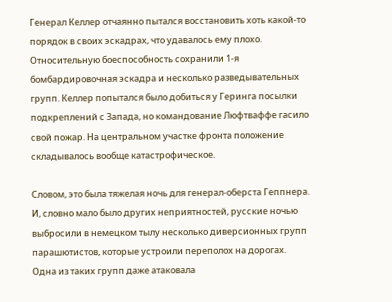Генерал Келлер отчаянно пытался восстановить хоть какой-то порядок в своих эскадрах, что удавалось ему плохо. Относительную боеспособность сохранили 1-я бомбардировочная эскадра и несколько разведывательных групп. Келлер попытался было добиться у Геринга посылки подкреплений с Запада, но командование Люфтваффе гасило свой пожар. На центральном участке фронта положение складывалось вообще катастрофическое.

Словом, это была тяжелая ночь для генерал-оберста Геппнера. И, словно мало было других неприятностей, русские ночью выбросили в немецком тылу несколько диверсионных групп парашютистов, которые устроили переполох на дорогах. Одна из таких групп даже атаковала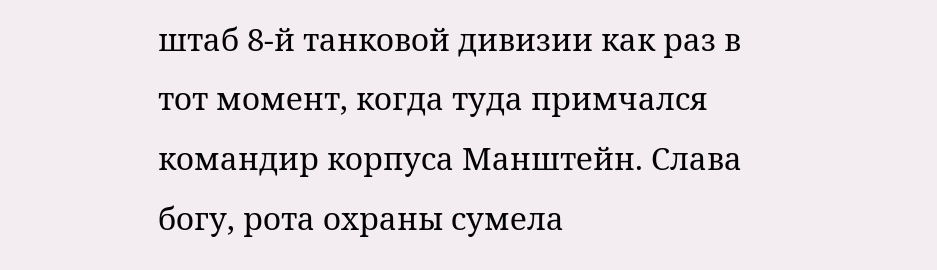штаб 8-й танковой дивизии как раз в тот момент, когда туда примчался командир корпуса Манштейн. Слава богу, рота охраны сумела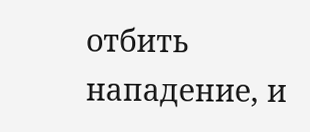отбить нападение, и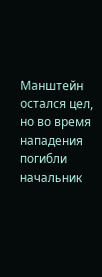Манштейн остался цел, но во время нападения погибли начальник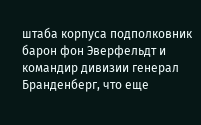штаба корпуса подполковник барон фон Эверфельдт и командир дивизии генерал Бранденберг, что еще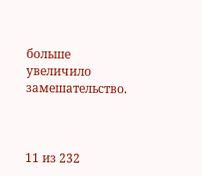больше увеличило замешательство.



11 из 232